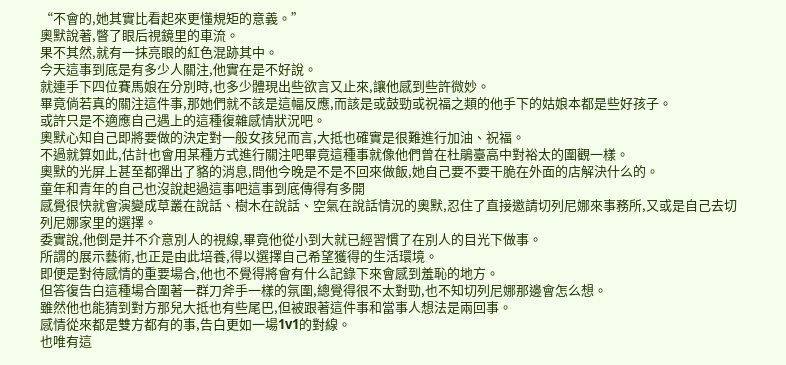“不會的,她其實比看起來更懂規矩的意義。”
奧默說著,瞥了眼后視鏡里的車流。
果不其然,就有一抹亮眼的紅色混跡其中。
今天這事到底是有多少人關注,他實在是不好說。
就連手下四位賽馬娘在分別時,也多少體現出些欲言又止來,讓他感到些許微妙。
畢竟倘若真的關注這件事,那她們就不該是這幅反應,而該是或鼓勁或祝福之類的他手下的姑娘本都是些好孩子。
或許只是不適應自己遇上的這種復雜感情狀況吧。
奧默心知自己即將要做的決定對一般女孩兒而言,大抵也確實是很難進行加油、祝福。
不過就算如此,估計也會用某種方式進行關注吧畢竟這種事就像他們曾在杜鵑臺高中對裕太的圍觀一樣。
奧默的光屏上甚至都彈出了貉的消息,問他今晚是不是不回來做飯,她自己要不要干脆在外面的店解決什么的。
童年和青年的自己也沒說起過這事吧這事到底傳得有多開
感覺很快就會演變成草叢在說話、樹木在說話、空氣在說話情況的奧默,忍住了直接邀請切列尼娜來事務所,又或是自己去切列尼娜家里的選擇。
委實說,他倒是并不介意別人的視線,畢竟他從小到大就已經習慣了在別人的目光下做事。
所謂的展示藝術,也正是由此培養,得以選擇自己希望獲得的生活環境。
即便是對待感情的重要場合,他也不覺得將會有什么記錄下來會感到羞恥的地方。
但答復告白這種場合圍著一群刀斧手一樣的氛圍,總覺得很不太對勁,也不知切列尼娜那邊會怎么想。
雖然他也能猜到對方那兒大抵也有些尾巴,但被跟著這件事和當事人想法是兩回事。
感情從來都是雙方都有的事,告白更如一場1v1的對線。
也唯有這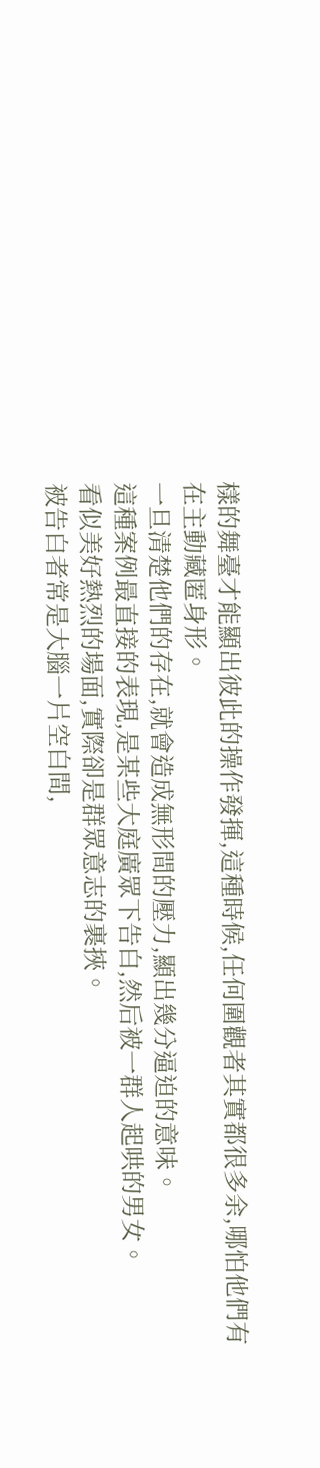樣的舞臺才能顯出彼此的操作發揮,這種時候,任何圍觀者其實都很多余,哪怕他們有在主動藏匿身形。
一旦清楚他們的存在,就會造成無形間的壓力,顯出幾分逼迫的意味。
這種案例最直接的表現,是某些大庭廣眾下告白,然后被一群人起哄的男女。
看似美好熱烈的場面,實際卻是群眾意志的裹挾。
被告白者常是大腦一片空白間,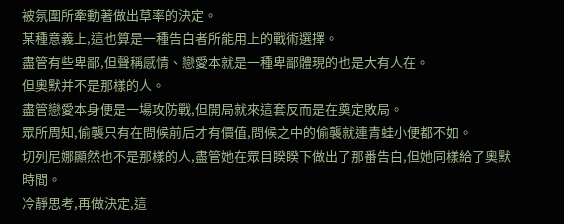被氛圍所牽動著做出草率的決定。
某種意義上,這也算是一種告白者所能用上的戰術選擇。
盡管有些卑鄙,但聲稱感情、戀愛本就是一種卑鄙體現的也是大有人在。
但奧默并不是那樣的人。
盡管戀愛本身便是一場攻防戰,但開局就來這套反而是在奠定敗局。
眾所周知,偷襲只有在問候前后才有價值,問候之中的偷襲就連青蛙小便都不如。
切列尼娜顯然也不是那樣的人,盡管她在眾目睽睽下做出了那番告白,但她同樣給了奧默時間。
冷靜思考,再做決定,這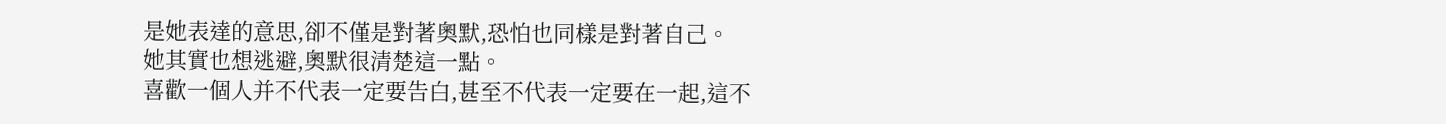是她表達的意思,卻不僅是對著奧默,恐怕也同樣是對著自己。
她其實也想逃避,奧默很清楚這一點。
喜歡一個人并不代表一定要告白,甚至不代表一定要在一起,這不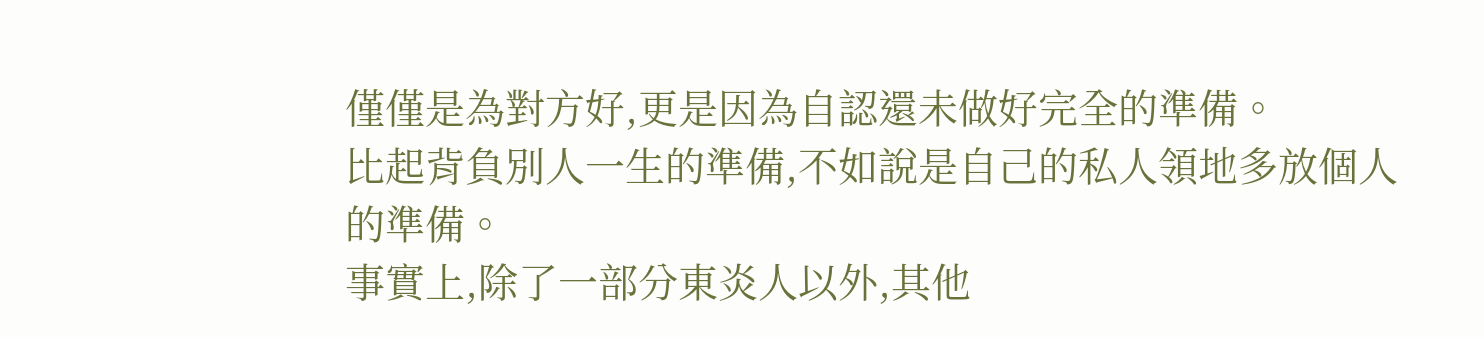僅僅是為對方好,更是因為自認還未做好完全的準備。
比起背負別人一生的準備,不如說是自己的私人領地多放個人的準備。
事實上,除了一部分東炎人以外,其他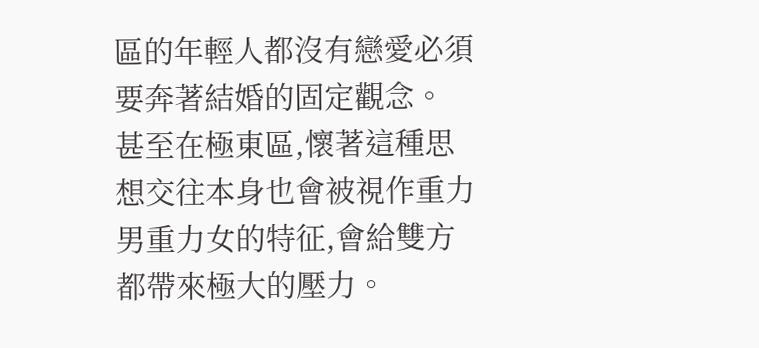區的年輕人都沒有戀愛必須要奔著結婚的固定觀念。
甚至在極東區,懷著這種思想交往本身也會被視作重力男重力女的特征,會給雙方都帶來極大的壓力。